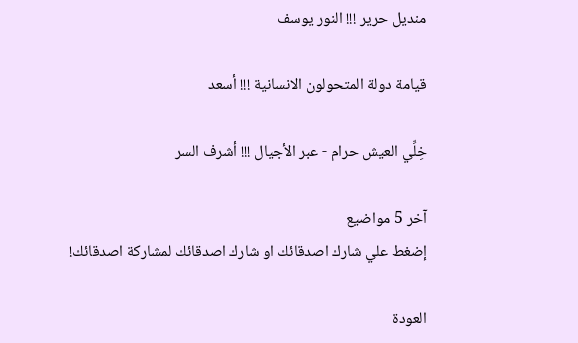منديل حرير !!! النور يوسف

قيامة دولة المتحولون الانسانية !!! أسعد

خِلِّي العيش حرام - عبر الأجيال !!! أشرف السر

آخر 5 مواضيع
إضغط علي شارك اصدقائك او شارك اصدقائك لمشاركة اصدقائك!

العودة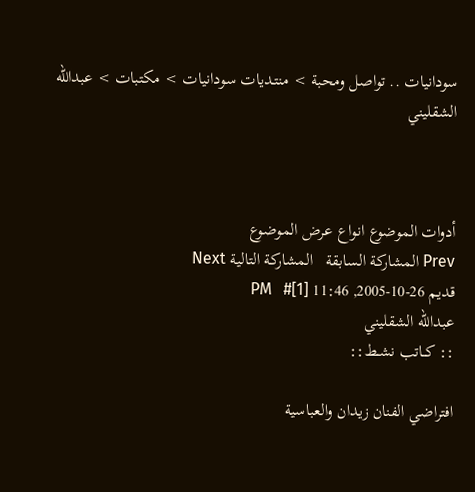سودانيات .. تواصل ومحبة > منتـديات سودانيات > مكتبات > عبدالله الشقليني



أدوات الموضوع انواع عرض الموضوع
Prev المشاركة السابقة   المشاركة التالية Next
قديم 26-10-2005, 11:46 PM   #[1]
عبدالله الشقليني
:: كــاتب نشــط::

افتراضي الفنان زيدان والعباسية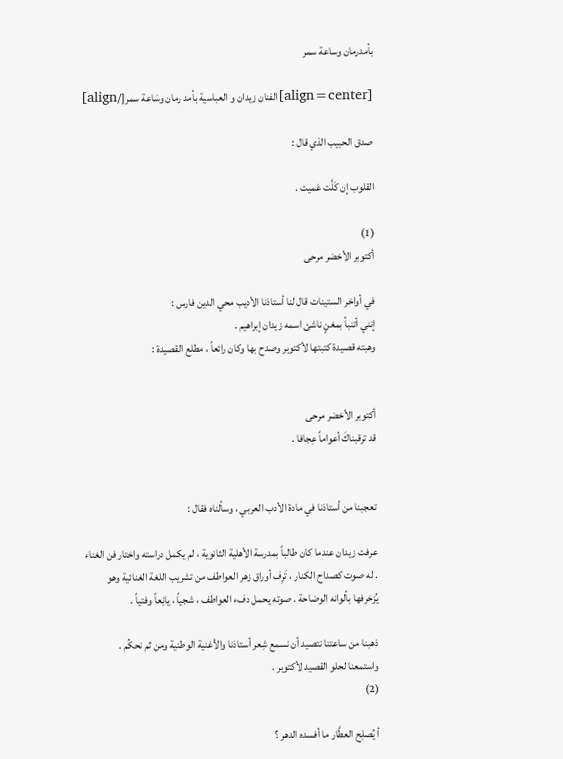بأمدرمان وساعة سمر

[align=center]الفنان زيدان و العباسية بأمد رمان وسَاعة سمر[/align]

صدق الحبيب الذي قال :

القلوب إن كَلَّت عَميت .

(1)
أكتوبر الأخضر مرحى

في أواخر الستينات قال لنا أستاذنا الأديب محي الدين فارس :
إنني أتنبأ بمغنٍ ناشئ اسمه زيدان إبراهيم .
وهبته قصيدة كتبتها لأكتوبر وصدح بها وكان رائعاً ، مطلع القصيدة :


أكتوبر الأخضر مرحى
قد ترقبناكَ أعواماً عِجافا .


تعجبنا من أستاذنا في مادة الأدب العربي ، وسألناه فقال :

عرفت زيدان عندما كان طالباً بمدرسة الأهلية الثانوية ، لم يكمل دراسته واختار فن الغناء . له صوت كصداح الكنار ، تَرِف أوراق زهر العواطف من تشريب اللغة الغنائية وهو يُزخرفها بألوانه الوضاحة . صوته يحمل دفء العواطف ، شجياً ، يانِعاً وفتياً .

ذهبنا من ساعتنا نتصيد أن نسمع شِعر أستاذنا والأغنية الوطنية ومن ثم نحكُم .
واستمعنا لحلو القصيد لأكتوبر .
(2)

أ يُصلِح العطَّار ما أفسده الدهر ؟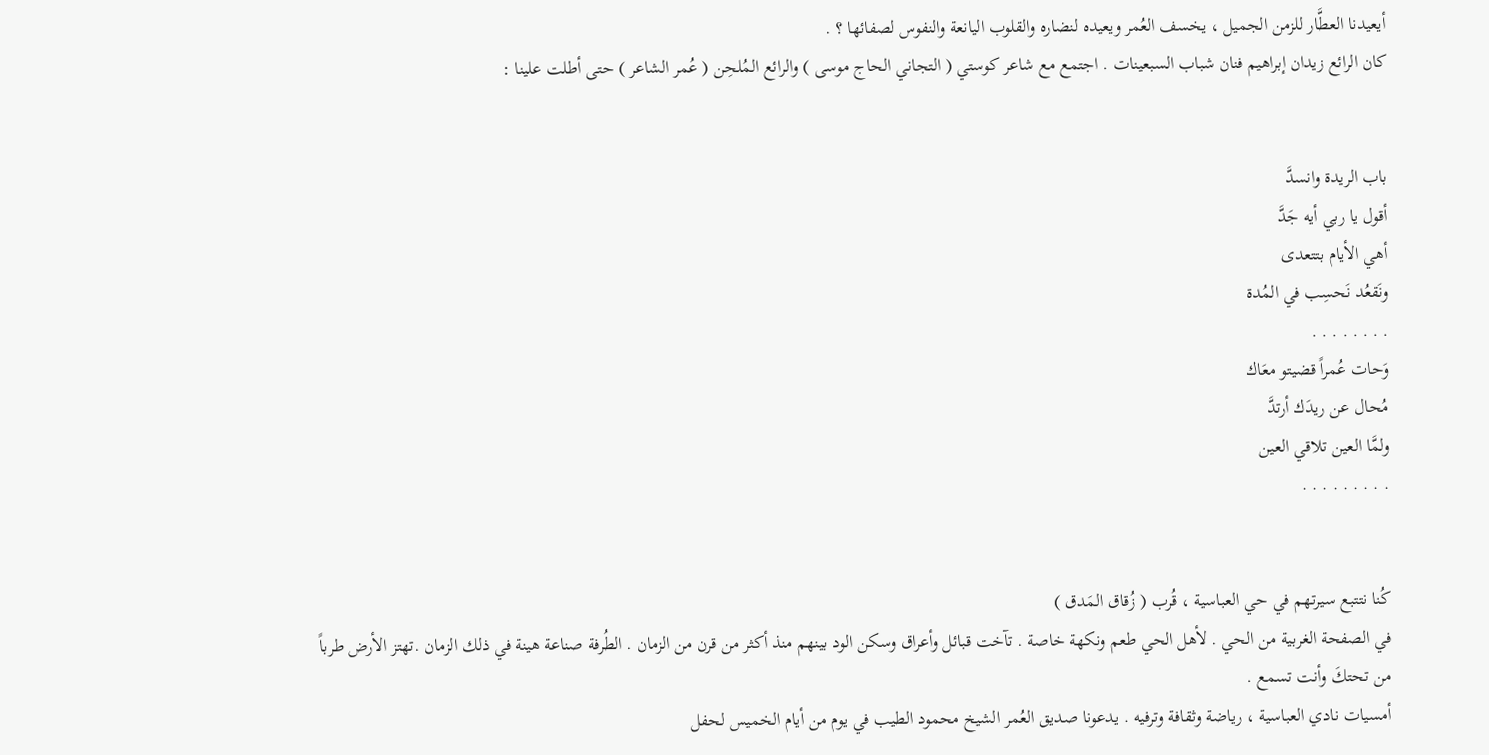أيعيدنا العطَّار للزمن الجميل ، يخسف العُمر ويعيده لنضاره والقلوب اليانعة والنفوس لصفائها ؟ .
كان الرائع زيدان إبراهيم فنان شباب السبعينات . اجتمع مع شاعر كوستي ( التجاني الحاج موسى ) والرائع المُلحِن ( عُمر الشاعر ) حتى أطلت علينا :


باب الريدة وانسدَّ
أقول يا ربي أيه جَدَّ
أهي الأيام بتتعدى
ونَقعُد نَحسِب في المُدة
. . . . . . . .
وَحات عُمراً قضيتو معَاك
مُحال عن ريدَك أرتدَّ
ولمَّا العين تلاقي العين
. . . . . . . . .


كُنا نتتبع سيرتهم في حي العباسية ، قُرب ( زُقاق المَدق )
في الصفحة الغربية من الحي . لأهل الحي طعم ونكهة خاصة . تآخت قبائل وأعراق وسكن الود بينهم منذ أكثر من قرن من الزمان . الطُرفة صناعة هينة في ذلك الزمان .تهتز الأرض طرباً من تحتكَ وأنت تسمع .
أمسيات نادي العباسية ، رياضة وثقافة وترفيه . يدعونا صديق العُمر الشيخ محمود الطيب في يوم من أيام الخميس لحفل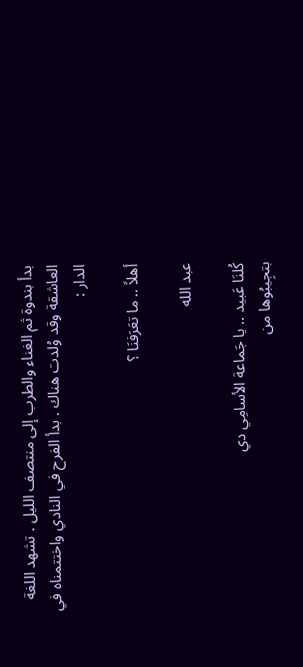بدأ بندوة ثم الغناء والطرب إلى منتصف الليل . تشهد اللغة العاشقة وقد وُلدت هناك . بدأ الفرح في النادي واختتمناه في الدار :

أهلاً .. ما تعَرَفنَا ؟

عبد الله

كُلنَا عَبيد .. يا جَماعة الأسامِي دي
بتجِيبُوها من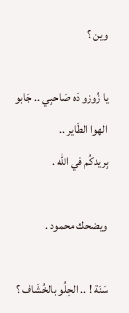وين ؟

يا زُوزو دَه صَاحبِي .. جَابو الهوا الطَاير ..
بِريدكُم في الله .

ويضحك محمود .

سَنَة ! .. الحِلُو بالخُشَاف ؟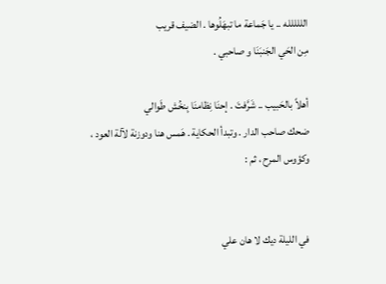الللللله .. يا جَماعة ما تبهَلُوها . الضيف قريب
مِن الحَي الجَنبَنَا و صاحبي .

أهلاً بالحَبيب .. شَرَّفتَ . إحنَا نِظامنَا بِنخُش طَوالي
ضحك صاحب الدار . وتبدأ الحكاية . هَمس هنا ودوزنة لآلة العود ،
وكؤوس المرح ، ثم :


في الليلة ديك لا هان علي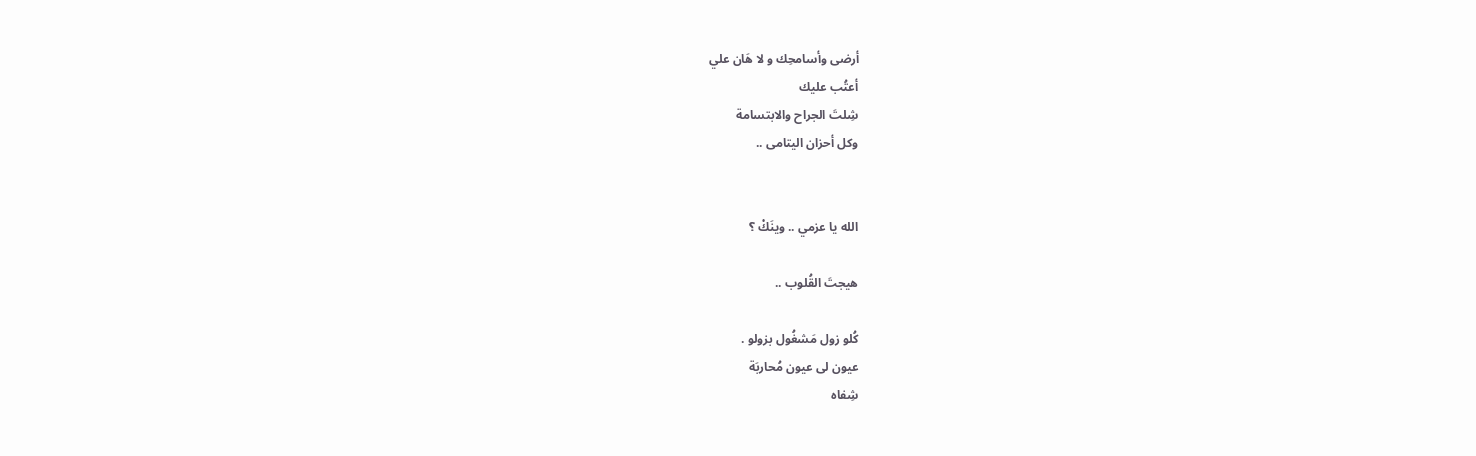أرضى وأسامحِك و لا هَان علي
أعتُب عليك
شِلتَ الجراح والابتسامة
وكل أحزان اليتامى ..


الله يا عزمي .. وينَكْ ؟

هيجتَ القُلوب ..

كُلو زول مَشغُول بزولو .
عيون لى عيون مُحاربَة
شِفاه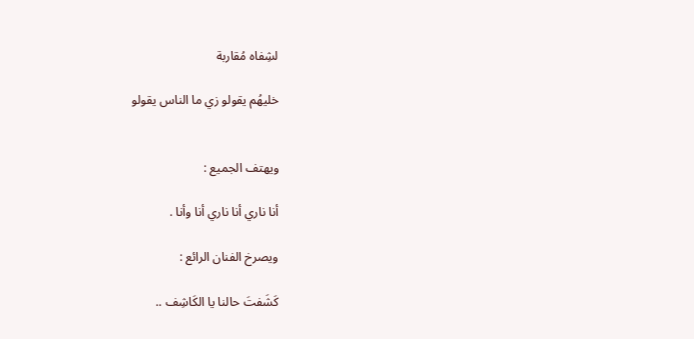لشِفاه مُقاربة

خليهُم يقولو زي ما الناس يقولو


ويهتف الجميع :

أنا ناري أنا ناري أنا وأنا .

ويصرخ الفنان الرائع :

كَشَفتَ حالنا يا الكَاشِف ..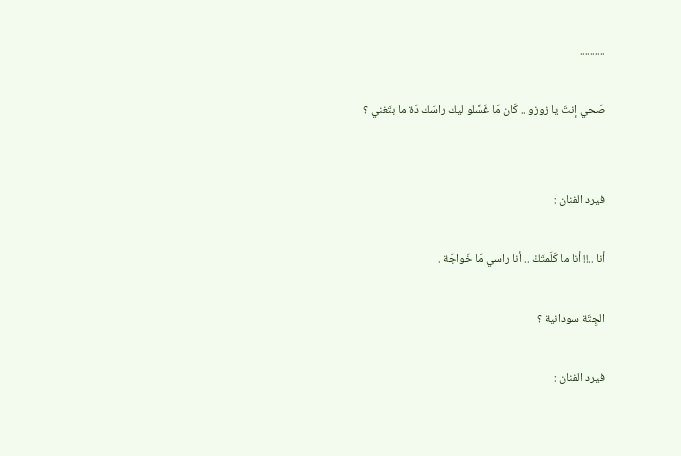..........

صَحي إنتَ يا زوزو .. كَان مَا غَسَّلو ليك راسَك دَة ما بتَغني ؟


فيرد الفنان :

أنا ..!! أنا ما كَلَمتَكْ .. أنا راسي مَا خَواجَة .

الجِتَة سودانية ؟

فيرد الفنان :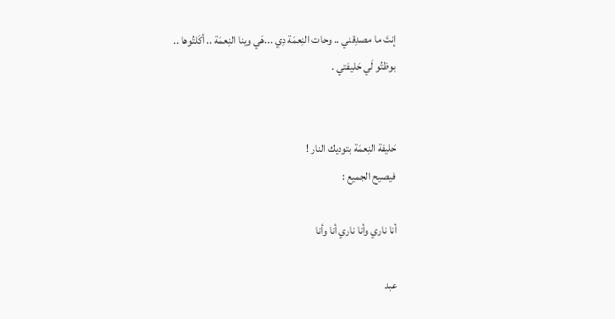إنتَ ما مصدِقني .. وحات النِعمَة دِي ...هَي وينا النِعمَة .. أكَلتُوها ..
بوظتُو لَي حَليفتي .


حَليفة النِعمَة بتوديك النار !
فيصيح الجميع :

أنا ناري وأنا ناري أنا وأنا

عبد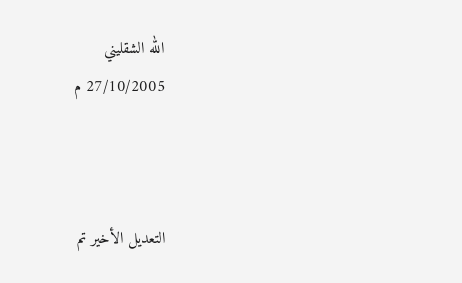الله الشقليني
27/10/2005 م



التعديل الأخير تم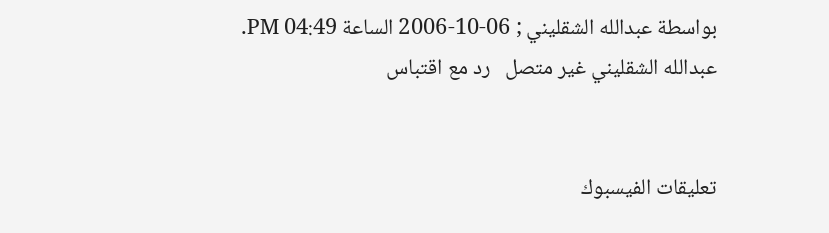بواسطة عبدالله الشقليني ; 06-10-2006 الساعة 04:49 PM.
عبدالله الشقليني غير متصل   رد مع اقتباس


تعليقات الفيسبوك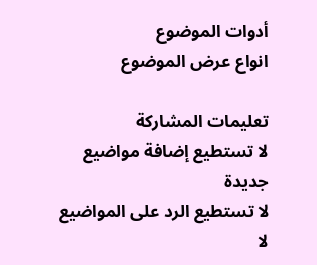أدوات الموضوع
انواع عرض الموضوع

تعليمات المشاركة
لا تستطيع إضافة مواضيع جديدة
لا تستطيع الرد على المواضيع
لا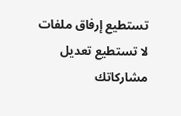تستطيع إرفاق ملفات
لا تستطيع تعديل مشاركاتك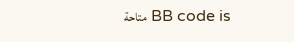BB code is متاحة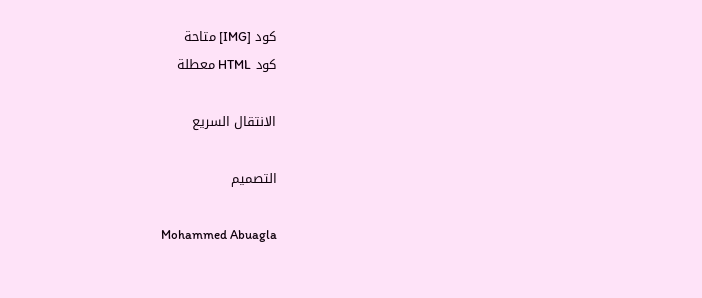كود [IMG] متاحة
كود HTML معطلة

الانتقال السريع

التصميم

Mohammed Abuagla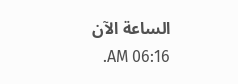الساعة الآن 06:16 AM.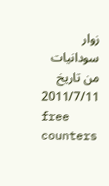زوار سودانيات من تاريخ 2011/7/11
free counters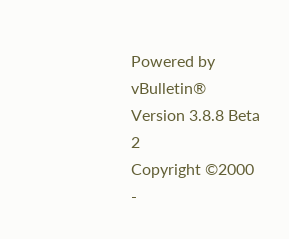Powered by vBulletin® Version 3.8.8 Beta 2
Copyright ©2000 -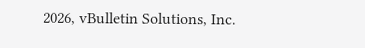2026, vBulletin Solutions, Inc.